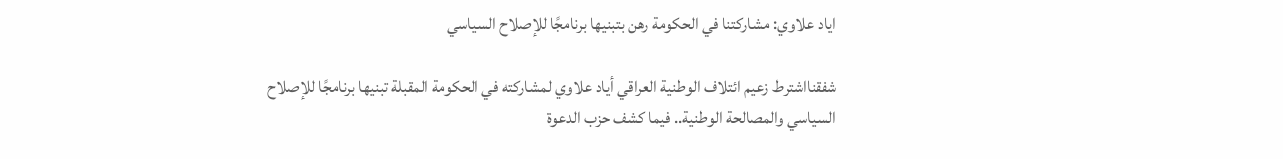ایاد علاوي: مشاركتنا في الحكومة رهن بتبنيها برنامجًا للإصلاح السياسي

شفقنااشترط زعيم ائتلاف الوطنية العراقي أياد علاوي لمشاركته في الحكومة المقبلة تبنيها برنامجًا للإصلاح السياسي والمصالحة الوطنية.. فيما كشف حزب الدعوة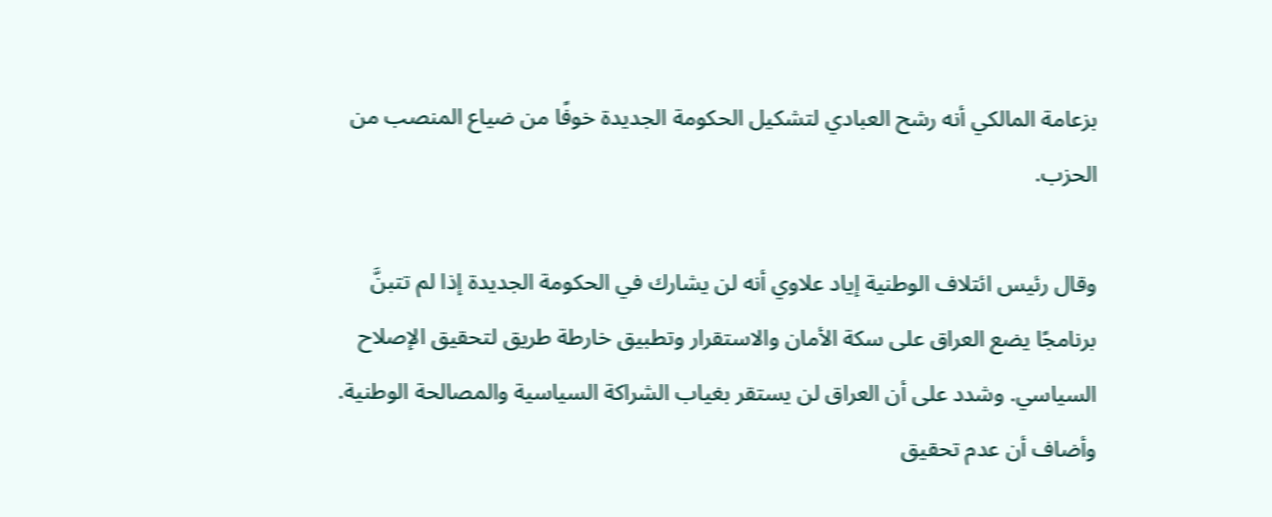بزعامة المالكي أنه رشح العبادي لتشكيل الحكومة الجديدة خوفًا من ضياع المنصب من الحزب.

وقال رئيس ائتلاف الوطنية إياد علاوي أنه لن يشارك في الحكومة الجديدة إذا لم تتبنَّ برنامجًا يضع العراق على سكة الأمان والاستقرار وتطبيق خارطة طريق لتحقيق الإصلاح السياسي. وشدد على أن العراق لن يستقر بغياب الشراكة السياسية والمصالحة الوطنية. وأضاف أن عدم تحقيق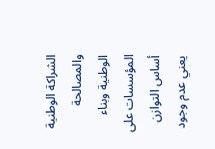الشراكة الوطنية والمصالحة الوطنية وبناء المؤسسات على أساس التوازن يعني عدم وجود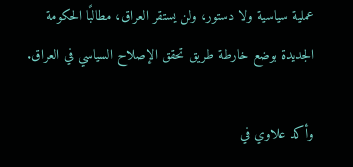عملية سياسية ولا دستور، ولن يستقر العراق، مطالبًا الحكومة الجديدة بوضع خارطة طريق تحقق الإصلاح السياسي في العراق.

وأكد علاوي في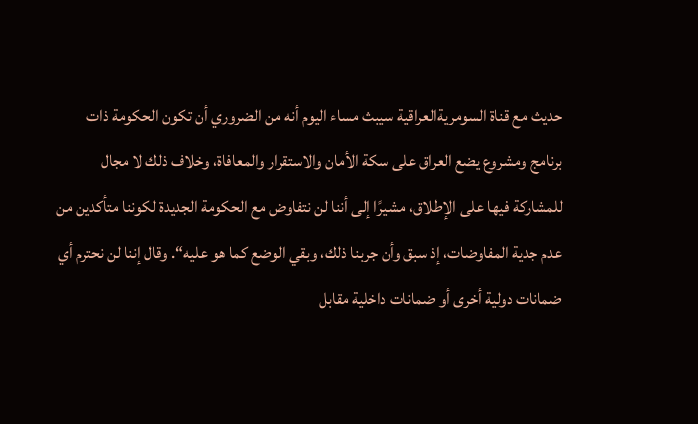حديث مع قناة السومريةالعراقية سيبث مساء اليوم أنه من الضروري أن تكون الحكومة ذات برنامج ومشروع يضع العراق على سكة الأمان والاستقرار والمعافاة، وخلاف ذلك لا مجال للمشاركة فيها على الإطلاق، مشيرًا إلى أننا لن نتفاوض مع الحكومة الجديدة لكوننا متأكدين من عدم جدية المفاوضات، إذ سبق وأن جربنا ذلك، وبقي الوضع كما هو عليه“. وقال إننا لن نحترم أي ضمانات دولية أخرى أو ضمانات داخلية مقابل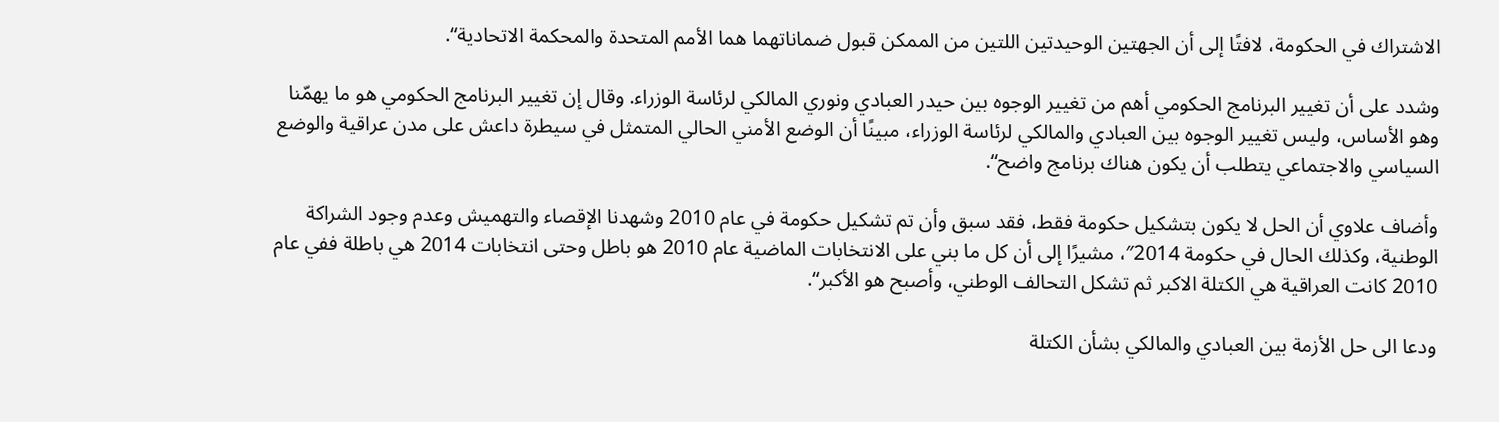الاشتراك في الحكومة، لافتًا إلى أن الجهتين الوحيدتين اللتين من الممكن قبول ضماناتهما هما الأمم المتحدة والمحكمة الاتحادية“.

وشدد على أن تغيير البرنامج الحكومي أهم من تغيير الوجوه بين حيدر العبادي ونوري المالكي لرئاسة الوزراء. وقال إن تغيير البرنامج الحكومي هو ما يهمّنا وهو الأساس، وليس تغيير الوجوه بين العبادي والمالكي لرئاسة الوزراء، مبينًا أن الوضع الأمني الحالي المتمثل في سيطرة داعش على مدن عراقية والوضع السياسي والاجتماعي يتطلب أن يكون هناك برنامج واضح“.

وأضاف علاوي أن الحل لا يكون بتشكيل حكومة فقط، فقد سبق وأن تم تشكيل حكومة في عام 2010 وشهدنا الإقصاء والتهميش وعدم وجود الشراكة الوطنية، وكذلك الحال في حكومة 2014″، مشيرًا إلى أن كل ما بني على الانتخابات الماضية عام 2010 هو باطل وحتى انتخابات 2014 هي باطلة ففي عام 2010 كانت العراقية هي الكتلة الاكبر ثم تشكل التحالف الوطني، وأصبح هو الأكبر“.

ودعا الى حل الأزمة بين العبادي والمالكي بشأن الكتلة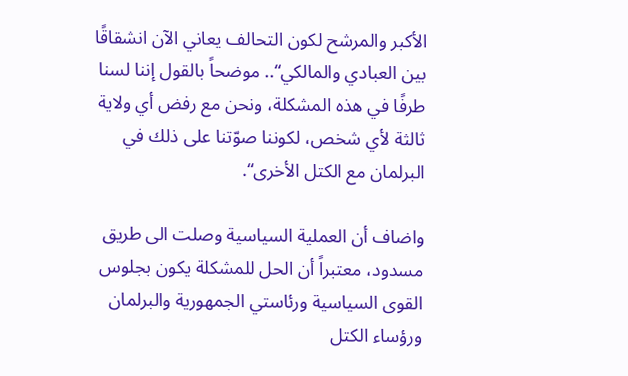الأكبر والمرشح لكون التحالف يعاني الآن انشقاقًا بين العبادي والمالكي“.. موضحاً بالقول إننا لسنا طرفًا في هذه المشكلة، ونحن مع رفض أي ولاية ثالثة لأي شخص، لكوننا صوّتنا على ذلك في البرلمان مع الكتل الأخرى“.

واضاف أن العملية السياسية وصلت الى طريق مسدود، معتبراً أن الحل للمشكلة يكون بجلوس القوى السياسية ورئاستي الجمهورية والبرلمان ورؤساء الكتل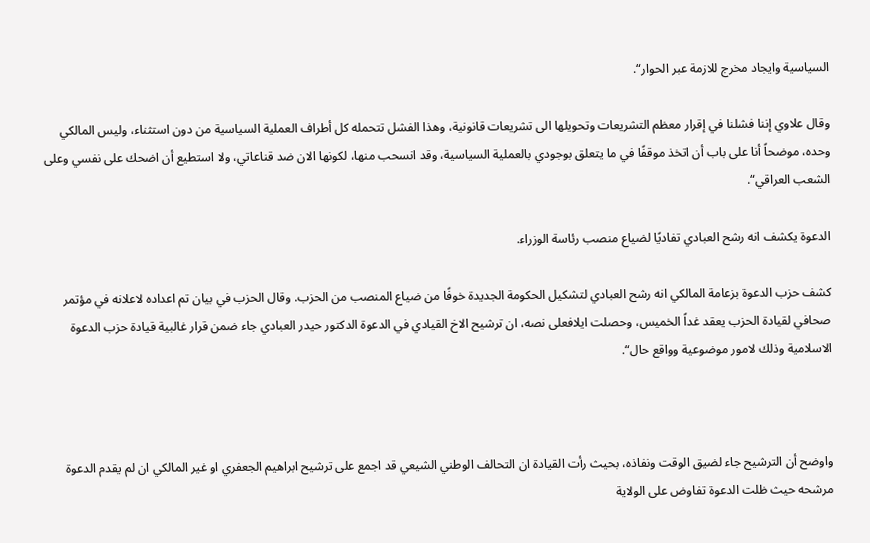السياسية وايجاد مخرج للازمة عبر الحوار“.

وقال علاوي إننا فشلنا في إقرار معظم التشريعات وتحويلها الى تشريعات قانونية، وهذا الفشل تتحمله كل أطراف العملية السياسية من دون استثناء، وليس المالكي وحده، موضحاً أنا على باب أن اتخذ موقفًا في ما يتعلق بوجودي بالعملية السياسية، وقد انسحب منها، لكونها الان ضد قناعاتي، ولا استطيع أن اضحك على نفسي وعلى الشعب العراقي“.

الدعوة يكشف انه رشح العبادي تفاديًا لضياع منصب رئاسة الوزراء.

كشف حزب الدعوة بزعامة المالكي انه رشح العبادي لتشكيل الحكومة الجديدة خوفًا من ضياع المنصب من الحزب. وقال الحزب في بيان تم اعداده لاعلانه في مؤتمر صحافي لقيادة الحزب يعقد غداً الخميس، وحصلت ايلافعلى نصه، ان ترشيح الاخ القيادي في الدعوة الدكتور حيدر العبادي جاء ضمن قرار غالبية قيادة حزب الدعوة الاسلامية وذلك لامور موضوعية وواقع حال“.



واوضح أن الترشيح جاء لضيق الوقت ونفاذه، بحيث رأت القيادة ان التحالف الوطني الشيعي قد اجمع على ترشيح ابراهيم الجعفري او غير المالكي ان لم يقدم الدعوة مرشحه حيث ظلت الدعوة تفاوض على الولاية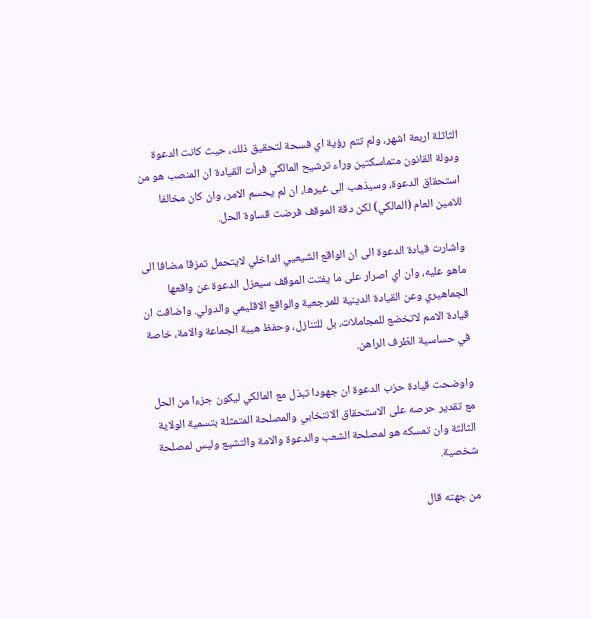الثاثلة اربعة اشهر، ولم تتم رؤية اي فسحة لتحقيق ذلك، حيث كانت الدعوة ودولة القانون متماسكتين وراء ترشيح المالكي فرأت القيادة ان المنصب هو من استحقاق الدعوة، وسيذهب الى غيرها، ان لم يحسم الامر، وان كان مخالفا للامين العام (المالكي) لكن دقة الموقف فرضت قساوة الحل.

واشارت قيادة الدعوة الى ان الواقع الشيعيي الداخلي لايتحمل تمزقا مضافا الى ماهو عليه، وان اي اصرار على ما يفتت الموقف سيعزل الدعوة عن واقعها الجماهيري وعن القيادة الدينية للمرجعية والواقع الاقليمي والدولي. واضافت ان قيادة الامم لاتخضع للمجاملات، بل للتنازل، وحفظ هيبة الجماعة والامة، خاصة في حساسية الظرف الراهن.

واوضحت قيادة حزب الدعوة ان جهودا تبذل مع المالكي ليكون جزءا من الحل مع تقدير حرصه على الاستحقاق الانتخابي والمصلحة المتمثلة بتسمية الولاية الثالثة وان تمسكه هو لمصلحة الشعب والدعوة والامة والتشيع وليس لمصلحة شخصية.

من جهته قال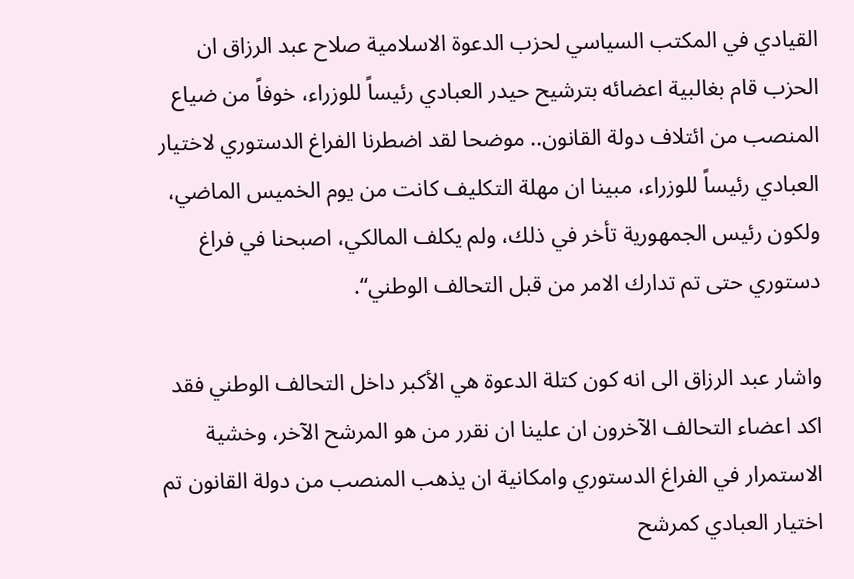القيادي في المكتب السياسي لحزب الدعوة الاسلامية صلاح عبد الرزاق ان الحزب قام بغالبية اعضائه بترشيح حيدر العبادي رئيساً للوزراء، خوفاً من ضياع المنصب من ائتلاف دولة القانون.. موضحا لقد اضطرنا الفراغ الدستوري لاختيار العبادي رئيساً للوزراء، مبينا ان مهلة التكليف كانت من يوم الخميس الماضي، ولكون رئيس الجمهورية تأخر في ذلك، ولم يكلف المالكي، اصبحنا في فراغ دستوري حتى تم تدارك الامر من قبل التحالف الوطني“.

واشار عبد الرزاق الى انه كون كتلة الدعوة هي الأكبر داخل التحالف الوطني فقد اكد اعضاء التحالف الآخرون ان علينا ان نقرر من هو المرشح الآخر، وخشية الاستمرار في الفراغ الدستوري وامكانية ان يذهب المنصب من دولة القانون تم اختيار العبادي كمرشح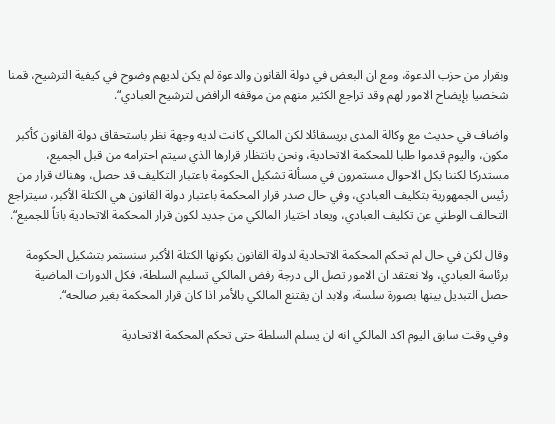وبقرار من حزب الدعوة، ومع ان البعض في دولة القانون والدعوة لم يكن لديهم وضوح في كيفية الترشيح، قمنا شخصيا بإيضاح الامور لهم وقد تراجع الكثير منهم من موقفه الرافض لترشيح العبادي“.

واضاف في حديث مع وكالة المدى بريسقائلا لكن المالكي كانت لديه وجهة نظر باستحقاق دولة القانون كأكبر مكون، واليوم قدموا طلبا للمحكمة الاتحادية، ونحن بانتظار قرارها الذي سيتم احترامه من قبل الجميع، مستدركا لكننا بكل الاحوال مستمرون في مسألة تشكيل الحكومة باعتبار التكليف قد حصل، وهناك قرار من رئيس الجمهورية بتكليف العبادي، وفي حال صدر قرار المحكمة باعتبار دولة القانون هي الكتلة الأكبر، سيتراجع التحالف الوطني عن تكليف العبادي، ويعاد اختيار المالكي من جديد لكون قرار المحكمة الاتحادية باتاً للجميع“.

وقال لكن في حال لم تحكم المحكمة الاتحادية لدولة القانون بكونها الكتلة الأكبر سنستمر بتشكيل الحكومة برئاسة العبادي، ولا نعتقد ان الامور تصل الى درجة رفض المالكي تسليم السلطة، فكل الدورات الماضية حصل التبديل بينها بصورة سلسة، ولابد ان يقتنع المالكي بالأمر اذا كان قرار المحكمة بغير صالحه“.

وفي وقت سابق اليوم اكد المالكي انه لن يسلم السلطة حتى تحكم المحكمة الاتحادية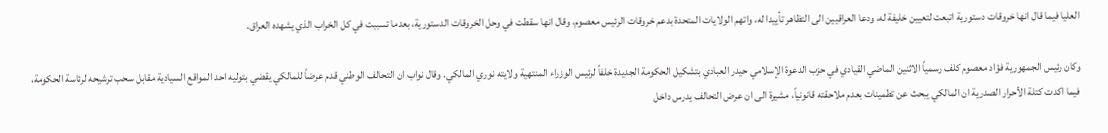العليا فيما قال انها خروقات دستورية اتبعت لتعيين خليفة له، ودعا العراقيين الى التظاهر تأييدا له، واتهم الولايات المتحدة بدعم خروقات الرئيس معصوم، وقال انها سقطت في وحل الخروقات الدستورية، بعدما تسببت في كل الخراب الذي يشهده العراق.

وكان رئيس الجمهورية فؤاد معصوم كلف رسمياً الاثنين الماضي القيادي في حزب الدعوة الإسلامي حيدر العبادي بتشكيل الحكومة الجديدة خلفاً لرئيس الوزراء المنتهية ولايته نوري المالكي. وقال نواب ان التحالف الوطني قدم عرضاً للمالكي يقضي بتوليه احد المواقع السيادية مقابل سحب ترشيحه لرئاسة الحكومة، فيما اكدت كتلة الأحرار الصدرية ان المالكي يبحث عن تطمينات بعدم ملاحقته قانونياً، مشيرة الى ان عرض التحالف يدرس داخل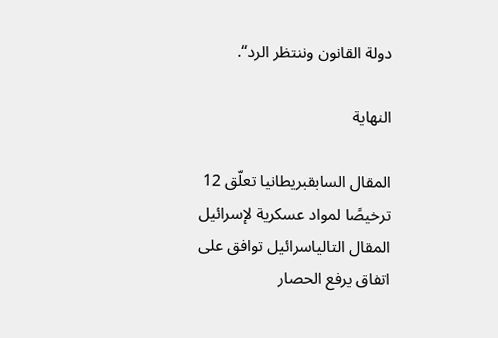دولة القانون وننتظر الرد“.

النهایة

المقال السابقبريطانيا تعلّق 12 ترخيصًا لمواد عسكرية لإسرائيل
المقال التالياسرائيل توافق على اتفاق يرفع الحصار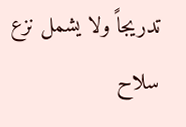تدريجاً ولا يشمل نزع سلاح